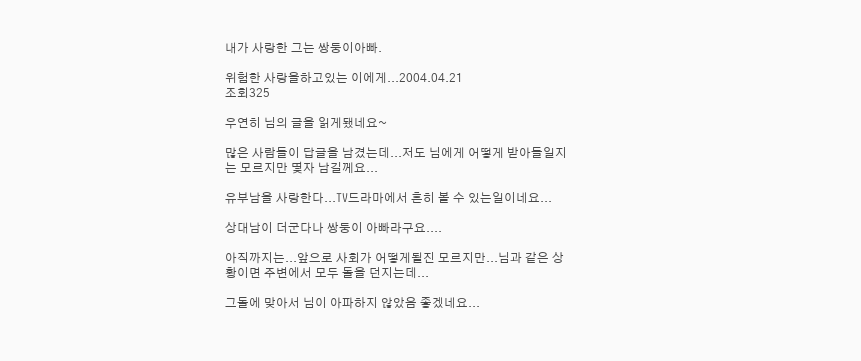내가 사랑한 그는 쌍둥이아빠.

위험한 사랑을하고있는 이에게...2004.04.21
조회325

우연히 님의 글을 읽게됐네요~

많은 사람들이 답글을 남겼는데...저도 님에게 어떻게 받아들일지는 모르지만 몇자 남길께요...

유부남을 사랑한다...TV드라마에서 흔히 볼 수 있는일이네요...

상대남이 더군다나 쌍둥이 아빠라구요....

아직까지는...앞으로 사회가 어떻게될진 모르지만...님과 같은 상황이면 주변에서 모두 돌을 던지는데...

그돌에 맞아서 님이 아파하지 않았음 좋겠네요...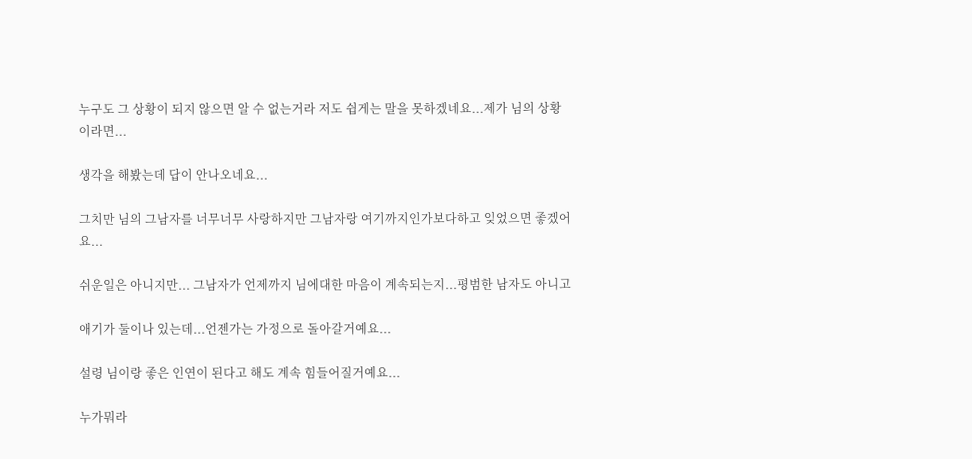누구도 그 상황이 되지 않으면 알 수 없는거라 저도 쉽게는 말을 못하겠네요...제가 님의 상황이라면...

생각을 해봤는데 답이 안나오네요...

그치만 님의 그남자를 너무너무 사랑하지만 그남자랑 여기까지인가보다하고 잊었으면 좋겠어요...

쉬운일은 아니지만... 그남자가 언제까지 님에대한 마음이 계속되는지...평범한 남자도 아니고

애기가 둘이나 있는데...언젠가는 가정으로 돌아갈거예요...

설령 님이랑 좋은 인연이 된다고 해도 계속 힘들어질거예요...

누가뭐라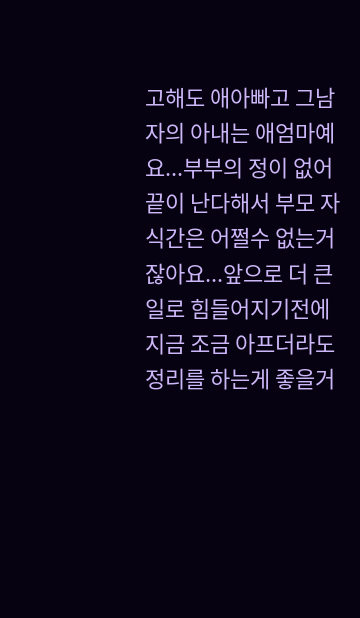고해도 애아빠고 그남자의 아내는 애엄마예요...부부의 정이 없어 끝이 난다해서 부모 자식간은 어쩔수 없는거잖아요...앞으로 더 큰일로 힘들어지기전에 지금 조금 아프더라도 정리를 하는게 좋을거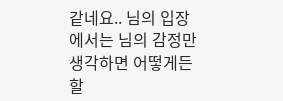같네요.. 님의 입장에서는 님의 감정만 생각하면 어떻게든 할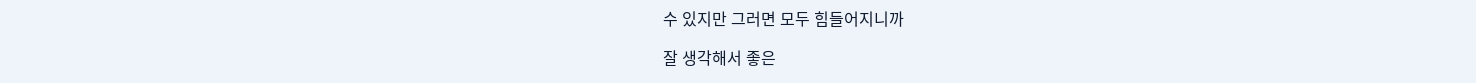수 있지만 그러면 모두 힘들어지니까

잘 생각해서 좋은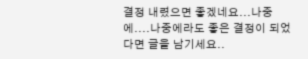결정 내렸으면 좋겠네요...나중에....나중에라도 좋은 결정이 되었다면 글을 남기세요..